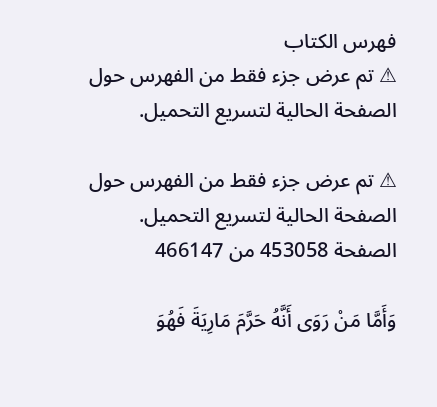فهرس الكتاب
⚠ تم عرض جزء فقط من الفهرس حول الصفحة الحالية لتسريع التحميل.

⚠ تم عرض جزء فقط من الفهرس حول الصفحة الحالية لتسريع التحميل.
الصفحة 453058 من 466147

وَأَمَّا مَنْ رَوَى أَنَّهُ حَرَّمَ مَارِيَةَ فَهُوَ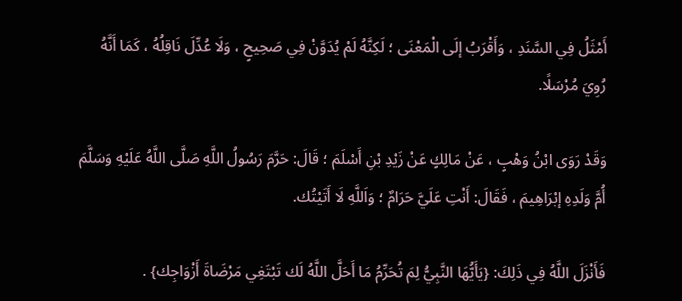أَمْثَلُ فِي السَّنَدِ ، وَأَقْرَبُ إلَى الْمَعْنَى ؛ لَكِنَّهُ لَمْ يُدَوَّنْ فِي صَحِيحٍ ، وَلَا عُدِّلَ نَاقِلُهُ ، كَمَا أَنَّهُ رُوِيَ مُرْسَلًا.

وَقَدْ رَوَى ابْنُ وَهْبٍ ، عَنْ مَالِكٍ عَنْ زَيْدِ بْنِ أَسْلَمَ ؛ قَالَ: حَرَّمَ رَسُولُ اللَّهِ صَلَّى اللَّهُ عَلَيْهِ وَسَلَّمَ أُمَّ وَلَدِهِ إبْرَاهِيمَ ، فَقَالَ: أَنْتِ عَلَيَّ حَرَامٌ ؛ وَاَللَّهِ لَا أَتَيْتُك.

فَأَنْزَلَ اللَّهُ فِي ذَلِكَ: {يَأَيُّهَا النَّبِيُّ لِمَ تُحَرِّمُ مَا أَحَلَّ اللَّهُ لَك تَبْتَغِي مَرْضَاةَ أَزْوَاجِك} .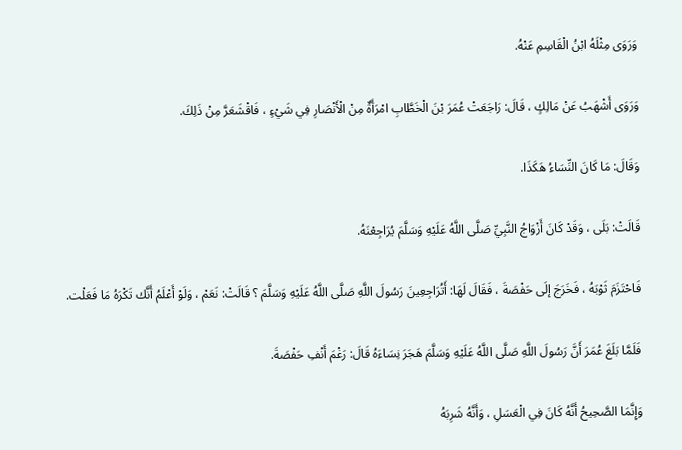وَرَوَى مِثْلَهُ ابْنُ الْقَاسِمِ عَنْهُ.

وَرَوَى أَشْهَبُ عَنْ مَالِكٍ ، قَالَ: رَاجَعَتْ عُمَرَ بْنَ الْخَطَّابِ امْرَأَةٌ مِنْ الْأَنْصَارِ فِي شَيْءٍ ، فَاقْشَعَرَّ مِنْ ذَلِكَ.

وَقَالَ: مَا كَانَ النِّسَاءُ هَكَذَا.

قَالَتْ: بَلَى ، وَقَدْ كَانَ أَزْوَاجُ النَّبِيِّ صَلَّى اللَّهُ عَلَيْهِ وَسَلَّمَ يُرَاجِعْنَهُ.

فَاحْتَزَمَ ثَوْبَهُ ، فَخَرَجَ إلَى حَفْصَةَ ، فَقَالَ لَهَا: أَتُرَاجِعِينَ رَسُولَ اللَّهِ صَلَّى اللَّهُ عَلَيْهِ وَسَلَّمَ ؟ قَالَتْ: نَعَمْ ، وَلَوْ أَعْلَمُ أَنَّك تَكْرَهُ مَا فَعَلْت.

فَلَمَّا بَلَغَ عُمَرَ أَنَّ رَسُولَ اللَّهِ صَلَّى اللَّهُ عَلَيْهِ وَسَلَّمَ هَجَرَ نِسَاءَهُ قَالَ: رَغْمَ أَنْفِ حَفْصَةَ.

وَإِنَّمَا الصَّحِيحُ أَنَّهُ كَانَ فِي الْعَسَلِ ، وَأَنَّهُ شَرِبَهُ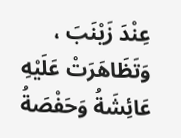عِنْدَ زَيْنَبَ ، وَتَظَاهَرَتْ عَلَيْهِ عَائِشَةُ وَحَفْصَةُ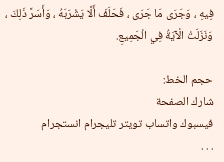فِيهِ ، وَجَرَى مَا جَرَى ، فَحَلَفَ أَلَّا يَشْرَبَهُ ، وَأَسَرَّ ذَلِكَ ، وَنَزَلَتْ الْآيَةُ فِي الْجَمِيعِ.

حجم الخط:
شارك الصفحة
فيسبوك واتساب تويتر تليجرام انستجرام
. . .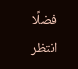فضلًا انتظر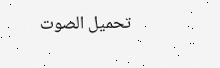تحميل الصوت